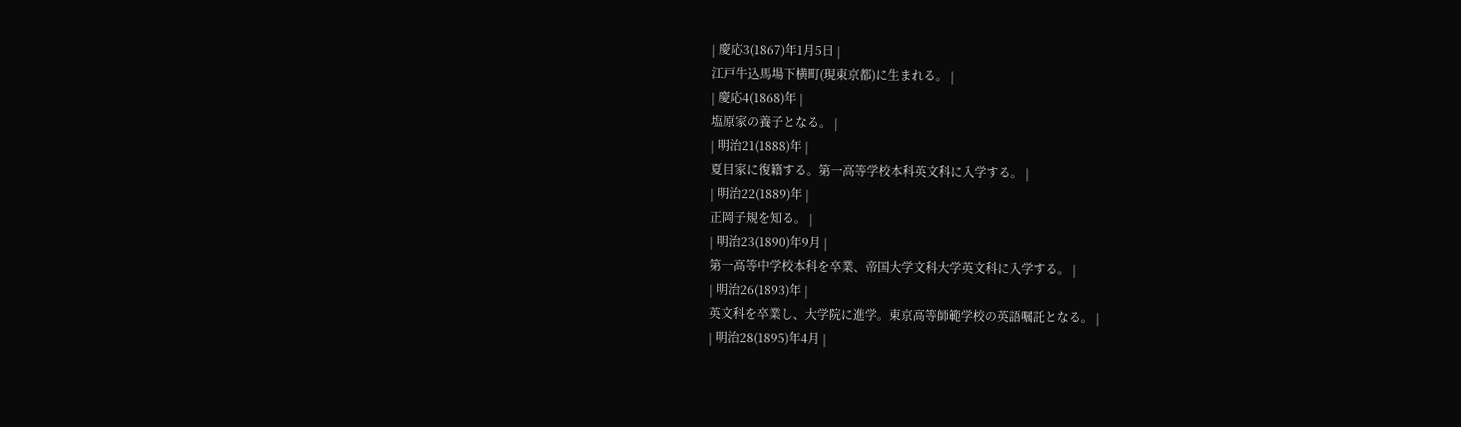| 慶応3(1867)年1月5日 |
江戸牛込馬場下横町(現東京都)に生まれる。 |
| 慶応4(1868)年 |
塩原家の養子となる。 |
| 明治21(1888)年 |
夏目家に復籍する。第一高等学校本科英文科に入学する。 |
| 明治22(1889)年 |
正岡子規を知る。 |
| 明治23(1890)年9月 |
第一高等中学校本科を卒業、帝国大学文科大学英文科に入学する。 |
| 明治26(1893)年 |
英文科を卒業し、大学院に進学。東京高等師範学校の英語嘱託となる。 |
| 明治28(1895)年4月 |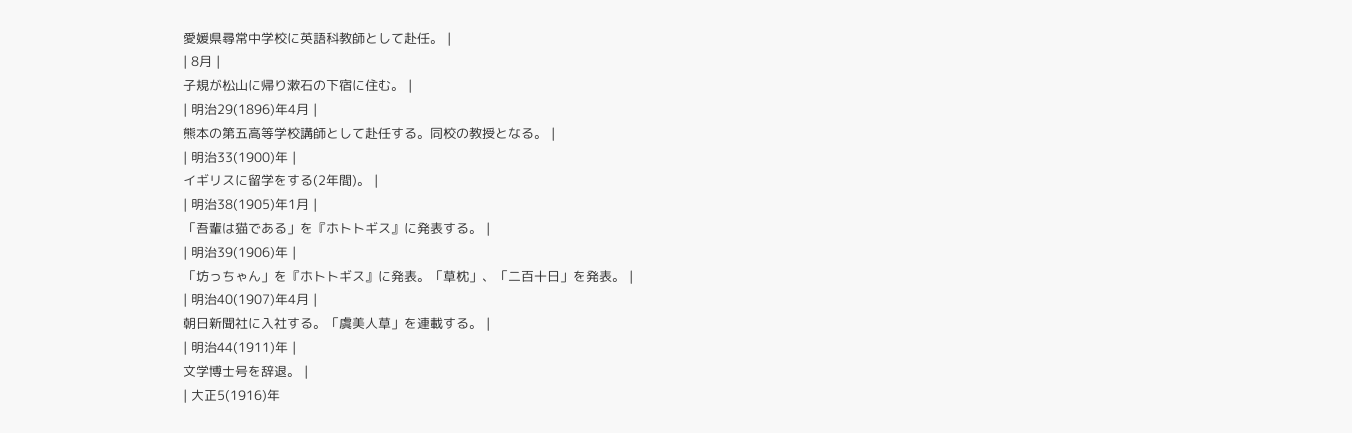愛媛県尋常中学校に英語科教師として赴任。 |
| 8月 |
子規が松山に帰り漱石の下宿に住む。 |
| 明治29(1896)年4月 |
熊本の第五高等学校講師として赴任する。同校の教授となる。 |
| 明治33(1900)年 |
イギリスに留学をする(2年間)。 |
| 明治38(1905)年1月 |
「吾輩は猫である」を『ホトトギス』に発表する。 |
| 明治39(1906)年 |
「坊っちゃん」を『ホトトギス』に発表。「草枕」、「二百十日」を発表。 |
| 明治40(1907)年4月 |
朝日新聞社に入社する。「虞美人草」を連載する。 |
| 明治44(1911)年 |
文学博士号を辞退。 |
| 大正5(1916)年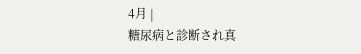4月 |
糖尿病と診断され真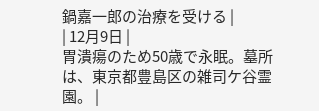鍋嘉一郎の治療を受ける |
| 12月9日 |
胃潰瘍のため50歳で永眠。墓所は、東京都豊島区の雑司ケ谷霊園。 |